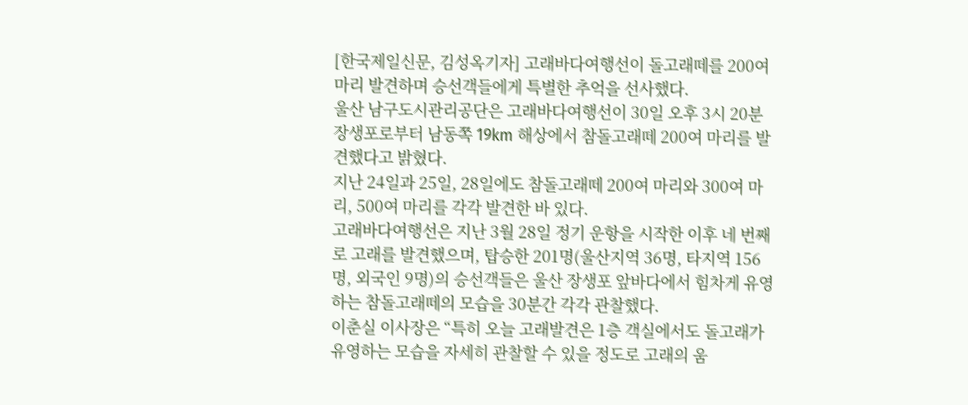[한국제일신문, 김성옥기자] 고래바다여행선이 돌고래떼를 200여 마리 발견하며 승선객들에게 특별한 추억을 선사했다.
울산 남구도시관리공단은 고래바다여행선이 30일 오후 3시 20분 장생포로부터 남동쪽 19km 해상에서 참돌고래떼 200여 마리를 발견했다고 밝혔다.
지난 24일과 25일, 28일에도 참돌고래떼 200여 마리와 300여 마리, 500여 마리를 각각 발견한 바 있다.
고래바다여행선은 지난 3월 28일 정기 운항을 시작한 이후 네 번째로 고래를 발견했으며, 탑승한 201명(울산지역 36명, 타지역 156명, 외국인 9명)의 승선객들은 울산 장생포 앞바다에서 힘차게 유영하는 참돌고래떼의 모습을 30분간 각각 관찰했다.
이춘실 이사장은 “특히 오늘 고래발견은 1층 객실에서도 돌고래가 유영하는 모습을 자세히 관찰할 수 있을 정도로 고래의 움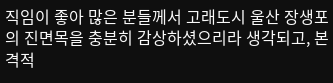직임이 좋아 많은 분들께서 고래도시 울산 장생포의 진면목을 충분히 감상하셨으리라 생각되고, 본격적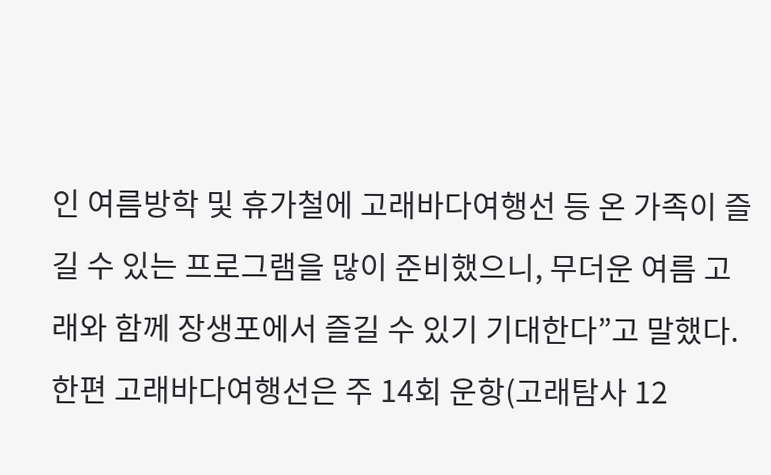인 여름방학 및 휴가철에 고래바다여행선 등 온 가족이 즐길 수 있는 프로그램을 많이 준비했으니, 무더운 여름 고래와 함께 장생포에서 즐길 수 있기 기대한다”고 말했다.
한편 고래바다여행선은 주 14회 운항(고래탐사 12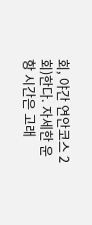회, 야간 연안코스 2회)한다. 자세한 운항 시간은 고래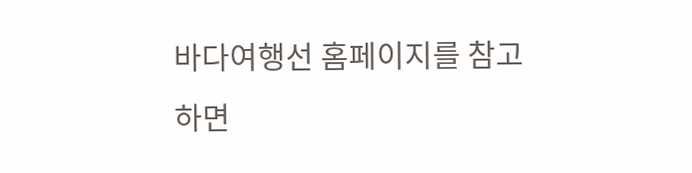바다여행선 홈페이지를 참고하면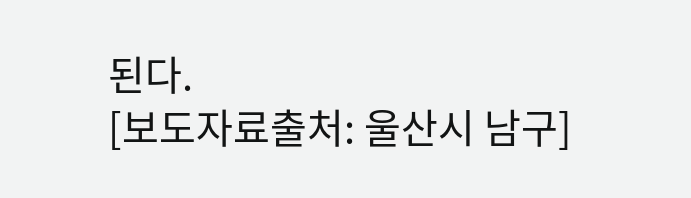된다.
[보도자료출처: 울산시 남구]